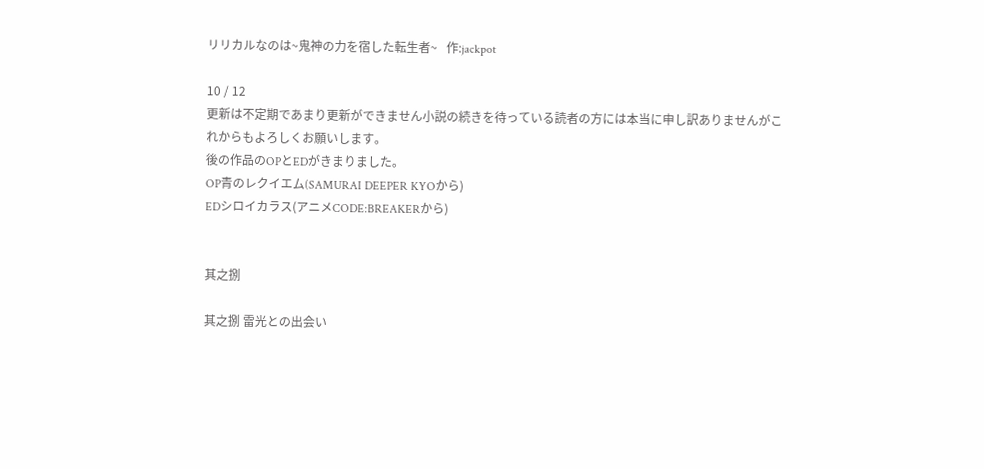リリカルなのは~鬼神の力を宿した転生者~   作:jackpot

10 / 12
更新は不定期であまり更新ができません小説の続きを待っている読者の方には本当に申し訳ありませんがこれからもよろしくお願いします。
後の作品のOPとEDがきまりました。
OP青のレクイエム(SAMURAI DEEPER KYOから)
EDシロイカラス(アニメCODE:BREAKERから)


其之捌

其之捌 雷光との出会い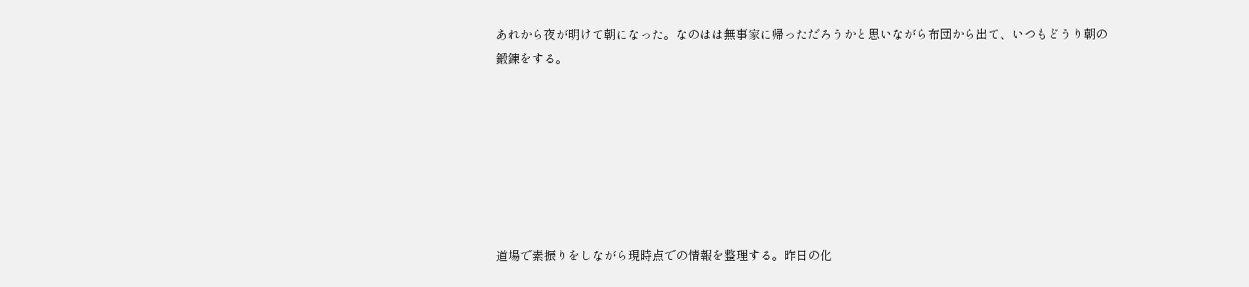あれから夜が明けて朝になった。なのはは無事家に帰っただろうかと思いながら布団から出て、いつもどうり朝の鍛錬をする。







道場で素振りをしながら現時点での情報を整理する。昨日の化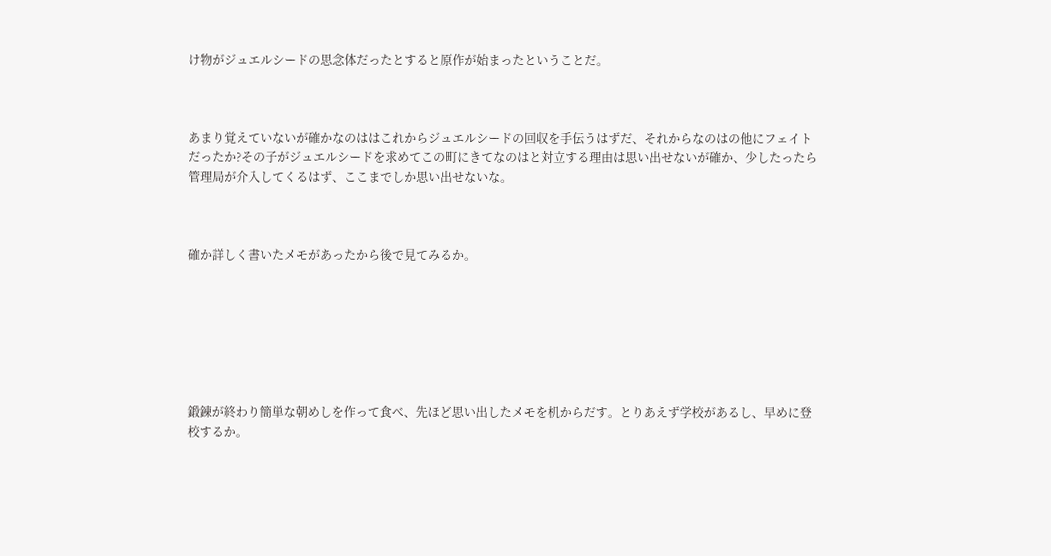け物がジュエルシードの思念体だったとすると原作が始まったということだ。



あまり覚えていないが確かなのははこれからジュエルシードの回収を手伝うはずだ、それからなのはの他にフェイトだったか?その子がジュエルシードを求めてこの町にきてなのはと対立する理由は思い出せないが確か、少したったら管理局が介入してくるはず、ここまでしか思い出せないな。



確か詳しく書いたメモがあったから後で見てみるか。







鍛錬が終わり簡単な朝めしを作って食べ、先ほど思い出したメモを机からだす。とりあえず学校があるし、早めに登校するか。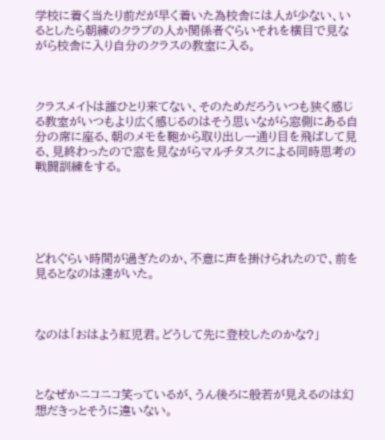学校に着く当たり前だが早く着いた為校舎には人が少ない、いるとしたら朝練のクラブの人か関係者ぐらいそれを横目で見ながら校舎に入り自分のクラスの教室に入る。



クラスメイトは誰ひとり来てない、そのためだろういつも狭く感じる教室がいつもより広く感じるのはそう思いながら窓側にある自分の席に座る、朝のメモを鞄から取り出し一通り目を飛ばして見る、見終わったので窓を見ながらマルチタスクによる同時思考の戦闘訓練をする。





どれぐらい時間が過ぎたのか、不意に声を掛けられたので、前を見るとなのは達がいた。



なのは「おはよう紅児君。どうして先に登校したのかな?」



となぜかニコニコ笑っているが、うん後ろに般若が見えるのは幻想だきっとそうに違いない。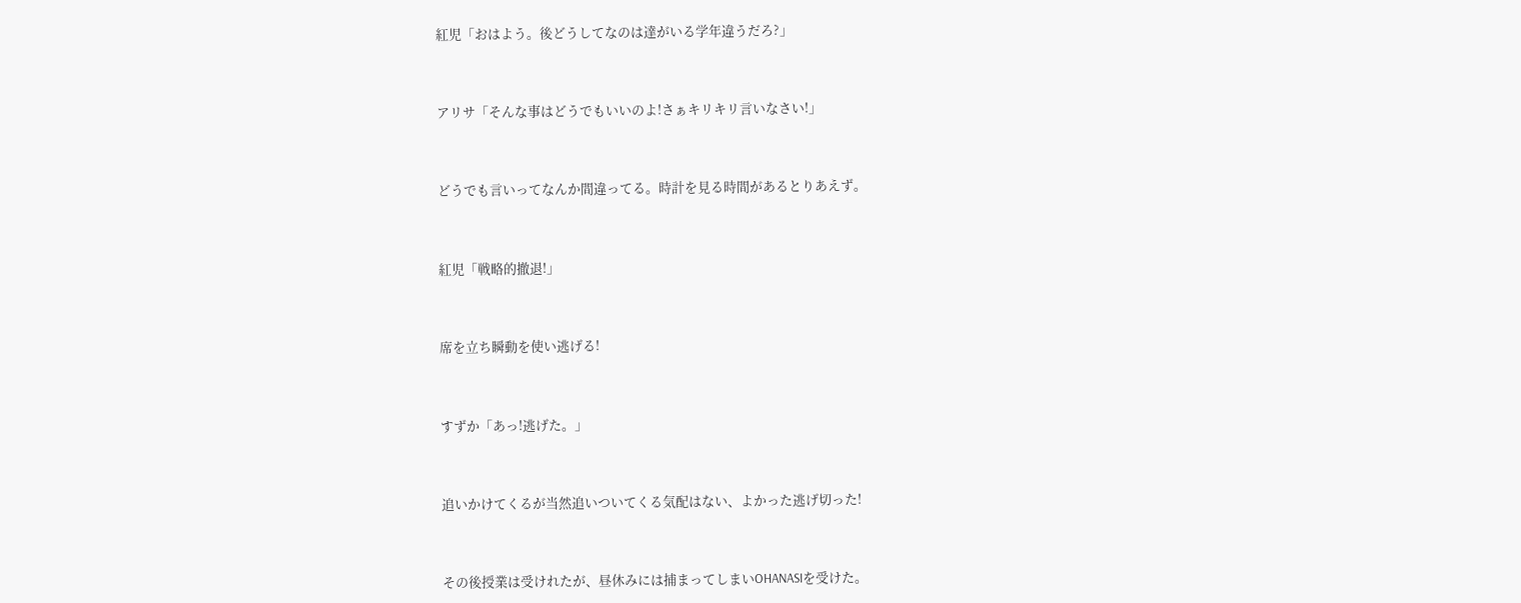紅児「おはよう。後どうしてなのは達がいる学年違うだろ?」



アリサ「そんな事はどうでもいいのよ!さぁキリキリ言いなさい!」



どうでも言いってなんか間違ってる。時計を見る時間があるとりあえず。



紅児「戦略的撤退!」



席を立ち瞬動を使い逃げる!



すずか「あっ!逃げた。」



追いかけてくるが当然追いついてくる気配はない、よかった逃げ切った!



その後授業は受けれたが、昼休みには捕まってしまいOHANASIを受けた。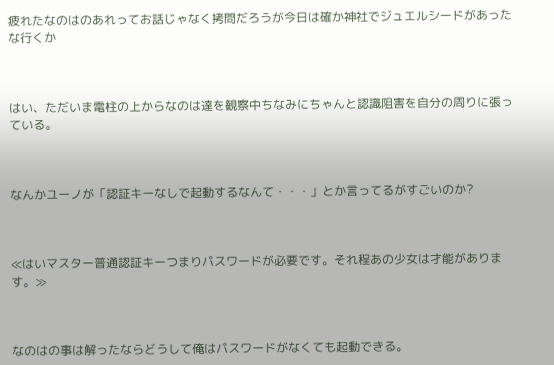疲れたなのはのあれってお話じゃなく拷問だろうが今日は確か神社でジュエルシードがあったな行くか



はい、ただいま電柱の上からなのは達を観察中ちなみにちゃんと認識阻害を自分の周りに張っている。



なんかユーノが「認証キーなしで起動するなんて・・・」とか言ってるがすごいのか?



≪はいマスター普通認証キーつまりパスワードが必要です。それ程あの少女は才能があります。≫



なのはの事は解ったならどうして俺はパスワードがなくても起動できる。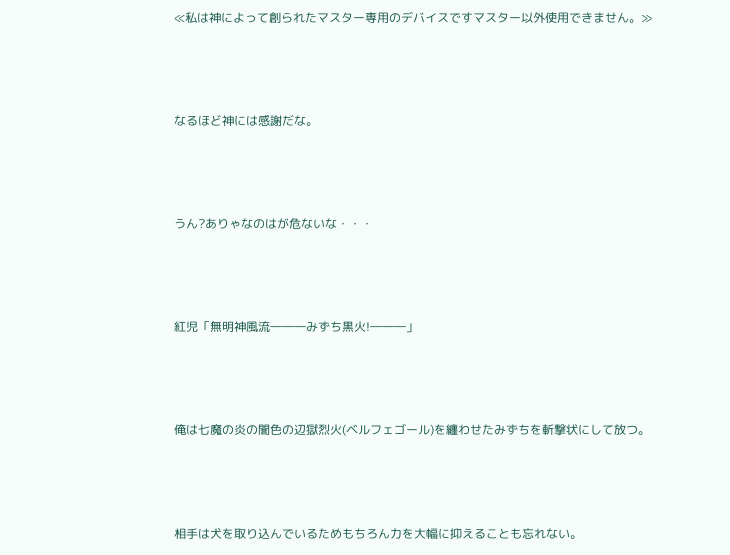≪私は神によって創られたマスター専用のデバイスですマスター以外使用できません。≫



なるほど神には感謝だな。



うん?ありゃなのはが危ないな・・・



紅児「無明神風流―――みずち黒火!―――」



俺は七魔の炎の闇色の辺獄烈火(ベルフェゴール)を纏わせたみずちを斬撃状にして放つ。



相手は犬を取り込んでいるためもちろん力を大幅に抑えることも忘れない。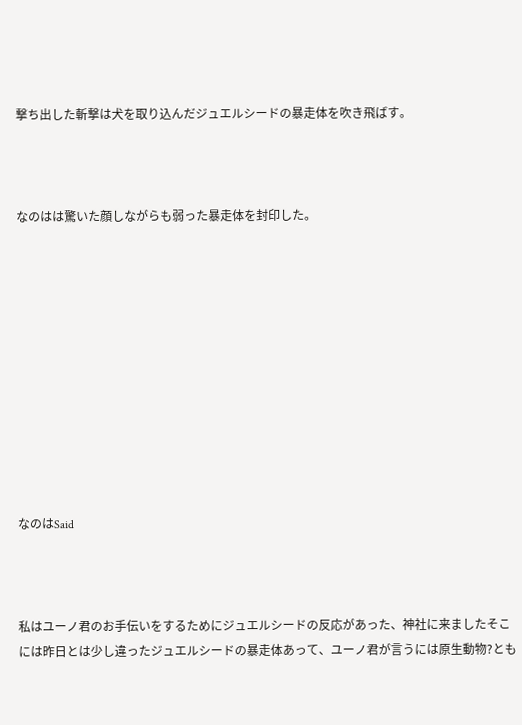撃ち出した斬撃は犬を取り込んだジュエルシードの暴走体を吹き飛ばす。



なのはは驚いた顔しながらも弱った暴走体を封印した。











なのはSaid



私はユーノ君のお手伝いをするためにジュエルシードの反応があった、神社に来ましたそこには昨日とは少し違ったジュエルシードの暴走体あって、ユーノ君が言うには原生動物?とも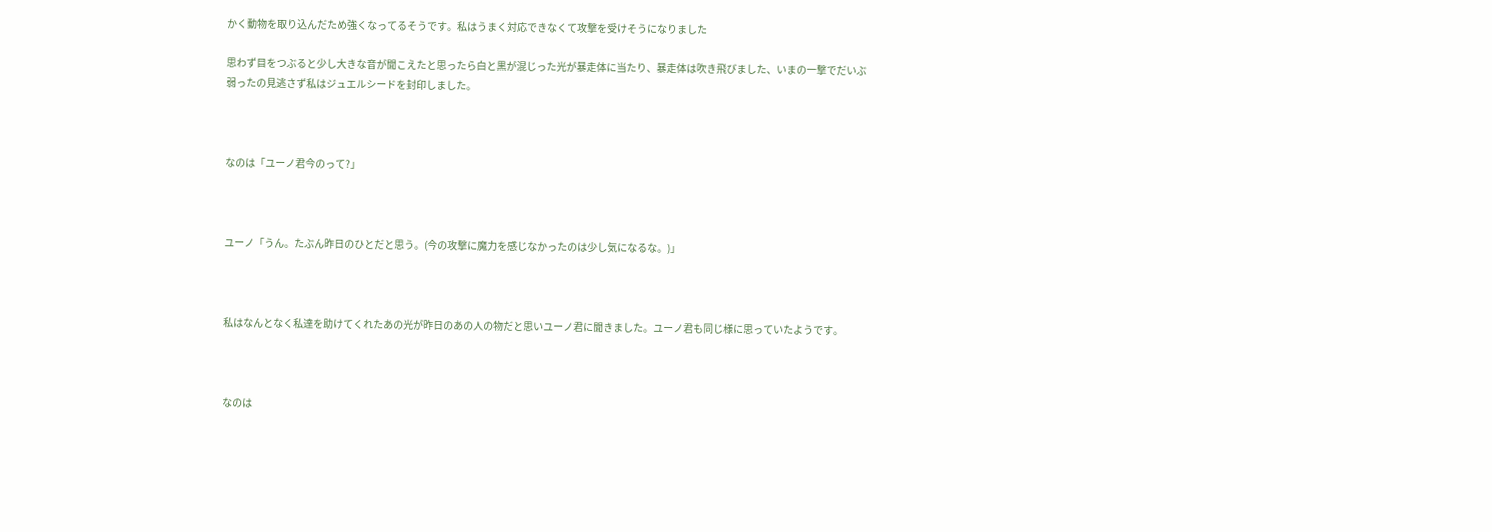かく動物を取り込んだため強くなってるそうです。私はうまく対応できなくて攻撃を受けそうになりました

思わず目をつぶると少し大きな音が聞こえたと思ったら白と黒が混じった光が暴走体に当たり、暴走体は吹き飛びました、いまの一撃でだいぶ弱ったの見逃さず私はジュエルシードを封印しました。



なのは「ユーノ君今のって?」



ユーノ「うん。たぶん昨日のひとだと思う。(今の攻撃に魔力を感じなかったのは少し気になるな。)」



私はなんとなく私達を助けてくれたあの光が昨日のあの人の物だと思いユーノ君に聞きました。ユーノ君も同じ様に思っていたようです。



なのは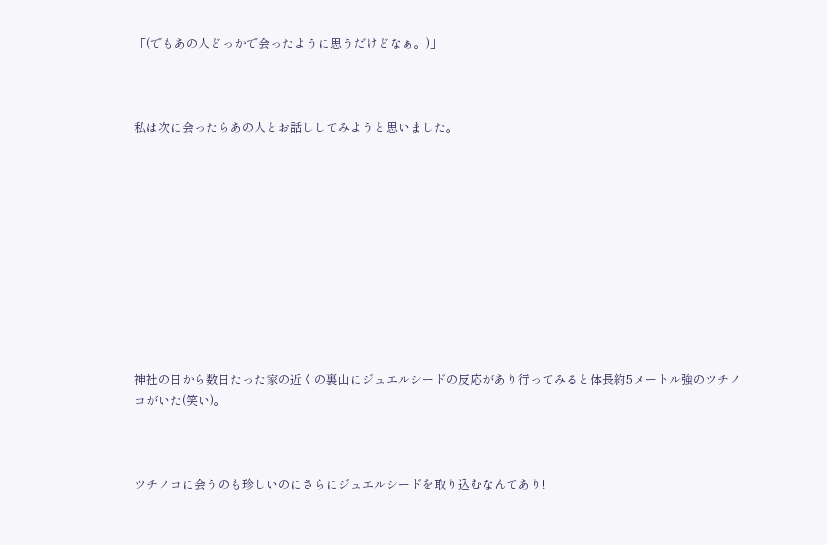「(でもあの人どっかで会ったように思うだけどなぁ。)」



私は次に会ったらあの人とお話ししてみようと思いました。











神社の日から数日たった家の近くの裏山にジュエルシードの反応があり行ってみると体長約5メートル強のツチノコがいた(笑い)。



ツチノコに会うのも珍しいのにさらにジュエルシードを取り込むなんてあり!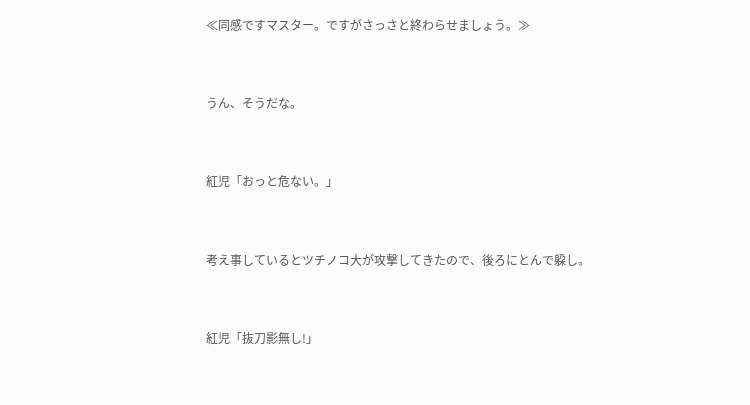≪同感ですマスター。ですがさっさと終わらせましょう。≫



うん、そうだな。



紅児「おっと危ない。」



考え事しているとツチノコ大が攻撃してきたので、後ろにとんで躱し。



紅児「抜刀影無し!」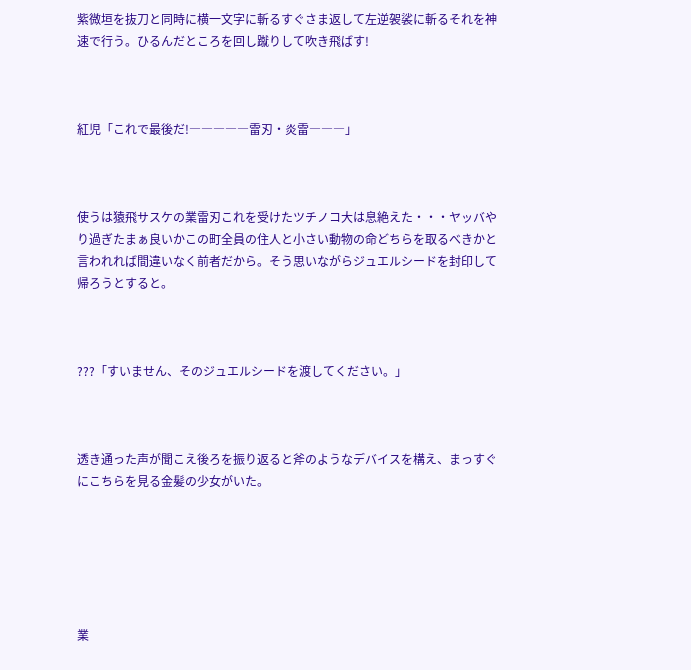紫微垣を抜刀と同時に横一文字に斬るすぐさま返して左逆袈裟に斬るそれを神速で行う。ひるんだところを回し蹴りして吹き飛ばす!



紅児「これで最後だ!―――――雷刃・炎雷―――」



使うは猿飛サスケの業雷刃これを受けたツチノコ大は息絶えた・・・ヤッバやり過ぎたまぁ良いかこの町全員の住人と小さい動物の命どちらを取るべきかと言われれば間違いなく前者だから。そう思いながらジュエルシードを封印して帰ろうとすると。



???「すいません、そのジュエルシードを渡してください。」



透き通った声が聞こえ後ろを振り返ると斧のようなデバイスを構え、まっすぐにこちらを見る金髪の少女がいた。






業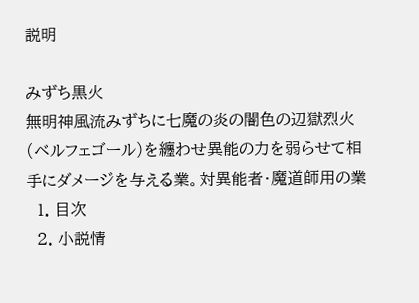説明

みずち黒火
無明神風流みずちに七魔の炎の闇色の辺獄烈火(ベルフェゴール)を纏わせ異能の力を弱らせて相手にダメージを与える業。対異能者・魔道師用の業
  1. 目次
  2. 小説情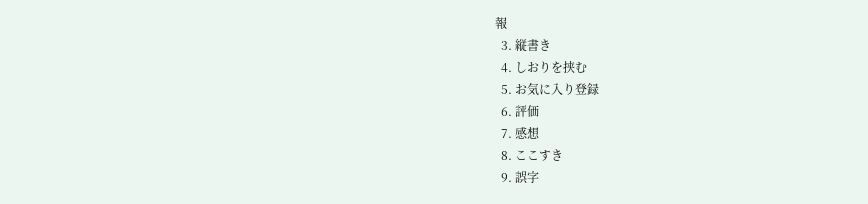報
  3. 縦書き
  4. しおりを挟む
  5. お気に入り登録
  6. 評価
  7. 感想
  8. ここすき
  9. 誤字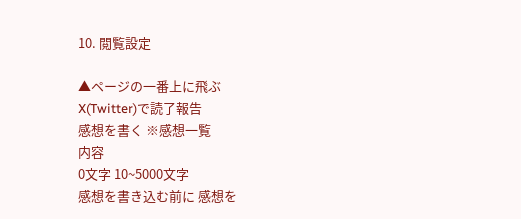10. 閲覧設定

▲ページの一番上に飛ぶ
X(Twitter)で読了報告
感想を書く ※感想一覧
内容
0文字 10~5000文字
感想を書き込む前に 感想を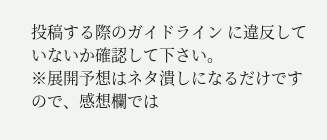投稿する際のガイドライン に違反していないか確認して下さい。
※展開予想はネタ潰しになるだけですので、感想欄では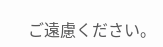ご遠慮ください。